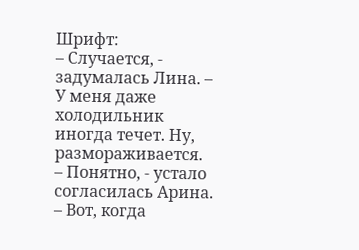Шрифт:
– Случается, - задумалась Лина. – У меня даже холодильник иногда течет. Ну, размораживается.
– Понятно, - устало согласилась Арина. – Вот, когда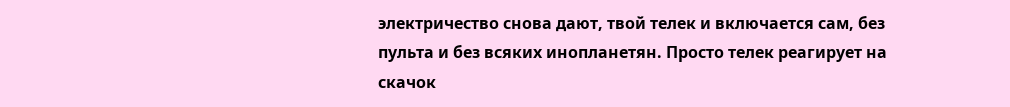электричество снова дают, твой телек и включается сам, без пульта и без всяких инопланетян. Просто телек реагирует на скачок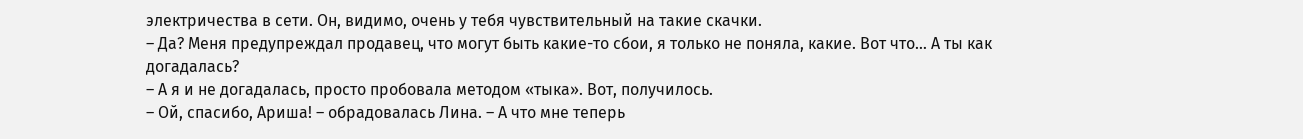электричества в сети. Он, видимо, очень у тебя чувствительный на такие скачки.
– Да? Меня предупреждал продавец, что могут быть какие-то сбои, я только не поняла, какие. Вот что… А ты как догадалась?
– А я и не догадалась, просто пробовала методом «тыка». Вот, получилось.
– Ой, спасибо, Ариша! – обрадовалась Лина. – А что мне теперь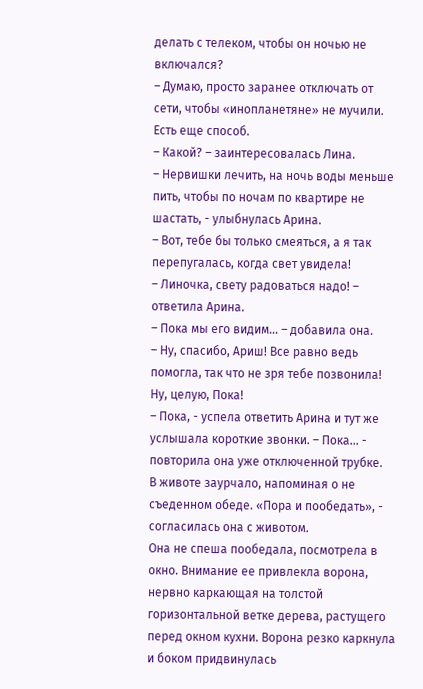делать с телеком, чтобы он ночью не включался?
– Думаю, просто заранее отключать от сети, чтобы «инопланетяне» не мучили. Есть еще способ.
– Какой? – заинтересовалась Лина.
– Нервишки лечить, на ночь воды меньше пить, чтобы по ночам по квартире не шастать, - улыбнулась Арина.
– Вот, тебе бы только смеяться, а я так перепугалась, когда свет увидела!
– Линочка, свету радоваться надо! – ответила Арина.
– Пока мы его видим… – добавила она.
– Ну, спасибо, Ариш! Все равно ведь помогла, так что не зря тебе позвонила! Ну, целую, Пока!
– Пока, - успела ответить Арина и тут же услышала короткие звонки. – Пока… - повторила она уже отключенной трубке.
В животе заурчало, напоминая о не съеденном обеде. «Пора и пообедать», - согласилась она с животом.
Она не спеша пообедала, посмотрела в окно. Внимание ее привлекла ворона, нервно каркающая на толстой горизонтальной ветке дерева, растущего перед окном кухни. Ворона резко каркнула и боком придвинулась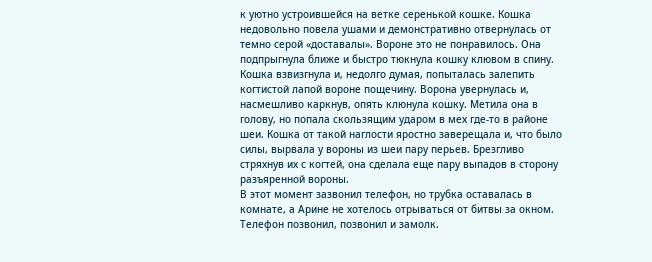к уютно устроившейся на ветке серенькой кошке. Кошка недовольно повела ушами и демонстративно отвернулась от темно серой «доставалы». Вороне это не понравилось. Она подпрыгнула ближе и быстро тюкнула кошку клювом в спину. Кошка взвизгнула и, недолго думая, попыталась залепить когтистой лапой вороне пощечину. Ворона увернулась и, насмешливо каркнув, опять клюнула кошку. Метила она в голову, но попала скользящим ударом в мех где-то в районе шеи. Кошка от такой наглости яростно заверещала и, что было силы, вырвала у вороны из шеи пару перьев. Брезгливо стряхнув их с когтей, она сделала еще пару выпадов в сторону разъяренной вороны.
В этот момент зазвонил телефон, но трубка оставалась в комнате, а Арине не хотелось отрываться от битвы за окном. Телефон позвонил, позвонил и замолк.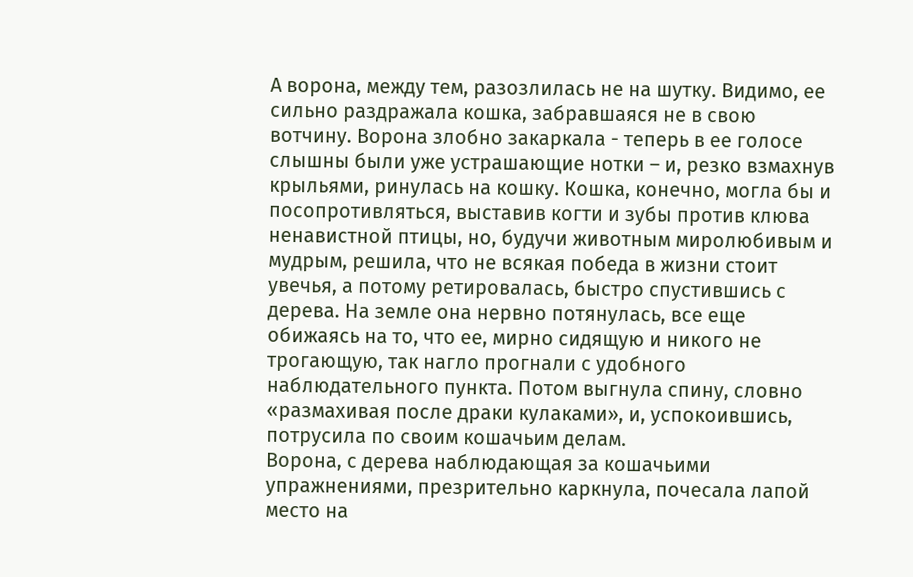А ворона, между тем, разозлилась не на шутку. Видимо, ее сильно раздражала кошка, забравшаяся не в свою вотчину. Ворона злобно закаркала - теперь в ее голосе слышны были уже устрашающие нотки – и, резко взмахнув крыльями, ринулась на кошку. Кошка, конечно, могла бы и посопротивляться, выставив когти и зубы против клюва ненавистной птицы, но, будучи животным миролюбивым и мудрым, решила, что не всякая победа в жизни стоит увечья, а потому ретировалась, быстро спустившись с дерева. На земле она нервно потянулась, все еще обижаясь на то, что ее, мирно сидящую и никого не трогающую, так нагло прогнали с удобного наблюдательного пункта. Потом выгнула спину, словно «размахивая после драки кулаками», и, успокоившись, потрусила по своим кошачьим делам.
Ворона, с дерева наблюдающая за кошачьими упражнениями, презрительно каркнула, почесала лапой место на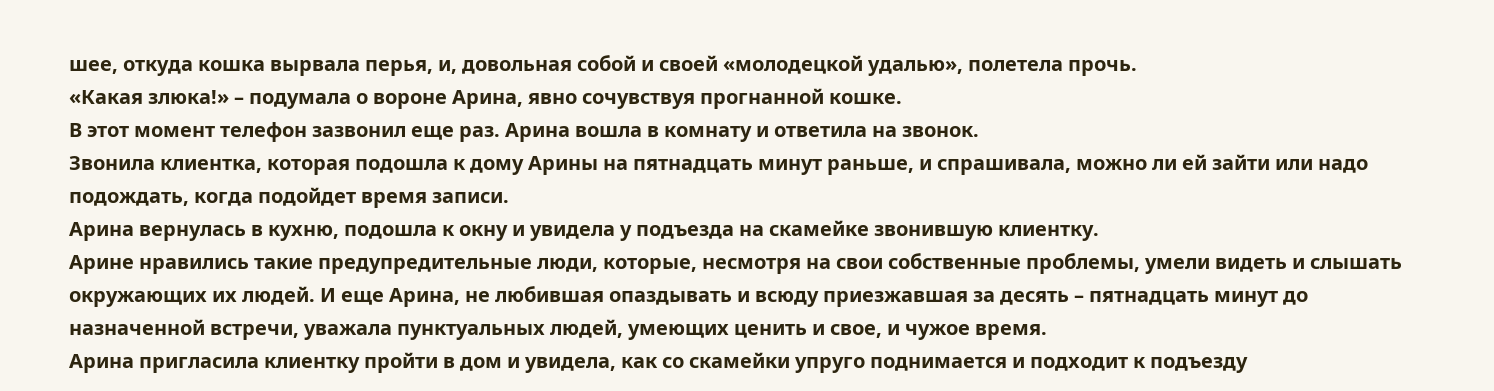шее, откуда кошка вырвала перья, и, довольная собой и своей «молодецкой удалью», полетела прочь.
«Какая злюка!» – подумала о вороне Арина, явно сочувствуя прогнанной кошке.
В этот момент телефон зазвонил еще раз. Арина вошла в комнату и ответила на звонок.
Звонила клиентка, которая подошла к дому Арины на пятнадцать минут раньше, и спрашивала, можно ли ей зайти или надо подождать, когда подойдет время записи.
Арина вернулась в кухню, подошла к окну и увидела у подъезда на скамейке звонившую клиентку.
Арине нравились такие предупредительные люди, которые, несмотря на свои собственные проблемы, умели видеть и слышать окружающих их людей. И еще Арина, не любившая опаздывать и всюду приезжавшая за десять – пятнадцать минут до назначенной встречи, уважала пунктуальных людей, умеющих ценить и свое, и чужое время.
Арина пригласила клиентку пройти в дом и увидела, как со скамейки упруго поднимается и подходит к подъезду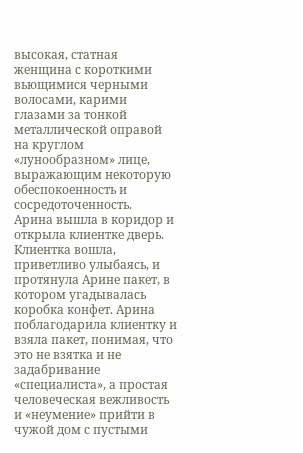высокая, статная женщина с короткими вьющимися черными волосами, карими глазами за тонкой металлической оправой на круглом «лунообразном» лице, выражающим некоторую обеспокоенность и сосредоточенность.
Арина вышла в коридор и открыла клиентке дверь. Клиентка вошла, приветливо улыбаясь, и протянула Арине пакет, в котором угадывалась коробка конфет. Арина поблагодарила клиентку и взяла пакет, понимая, что это не взятка и не задабривание «специалиста», а простая человеческая вежливость и «неумение» прийти в чужой дом с пустыми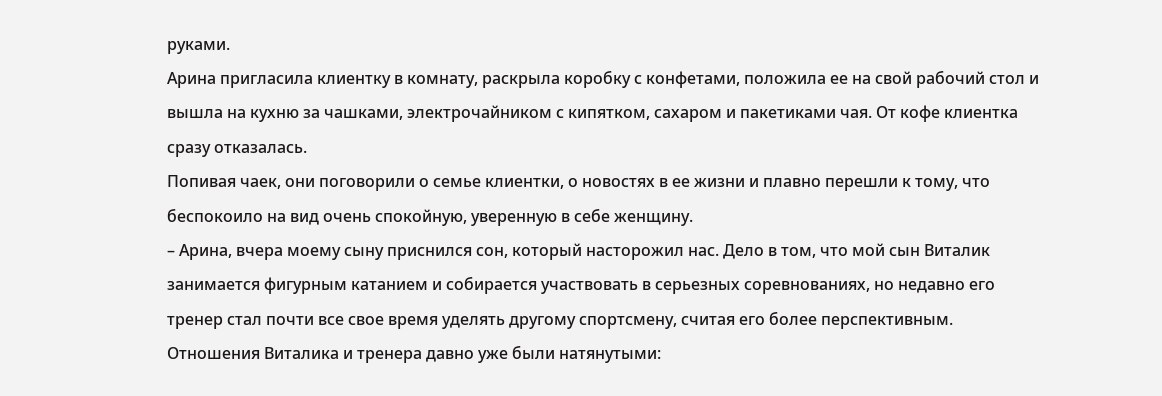руками.
Арина пригласила клиентку в комнату, раскрыла коробку с конфетами, положила ее на свой рабочий стол и вышла на кухню за чашками, электрочайником с кипятком, сахаром и пакетиками чая. От кофе клиентка сразу отказалась.
Попивая чаек, они поговорили о семье клиентки, о новостях в ее жизни и плавно перешли к тому, что беспокоило на вид очень спокойную, уверенную в себе женщину.
– Арина, вчера моему сыну приснился сон, который насторожил нас. Дело в том, что мой сын Виталик занимается фигурным катанием и собирается участвовать в серьезных соревнованиях, но недавно его тренер стал почти все свое время уделять другому спортсмену, считая его более перспективным. Отношения Виталика и тренера давно уже были натянутыми: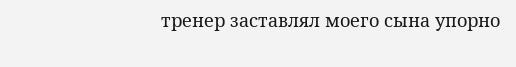тренер заставлял моего сына упорно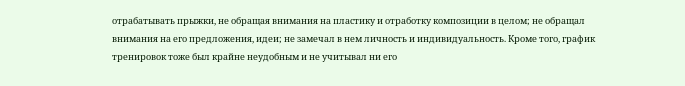отрабатывать прыжки, не обращая внимания на пластику и отработку композиции в целом; не обращал внимания на его предложения, идеи; не замечал в нем личность и индивидуальность. Кроме того, график тренировок тоже был крайне неудобным и не учитывал ни его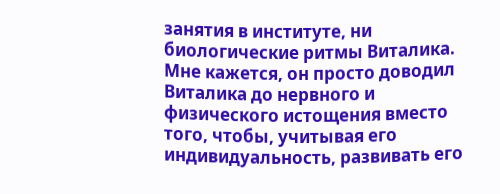занятия в институте, ни биологические ритмы Виталика. Мне кажется, он просто доводил Виталика до нервного и физического истощения вместо того, чтобы, учитывая его индивидуальность, развивать его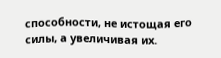способности, не истощая его силы, а увеличивая их.